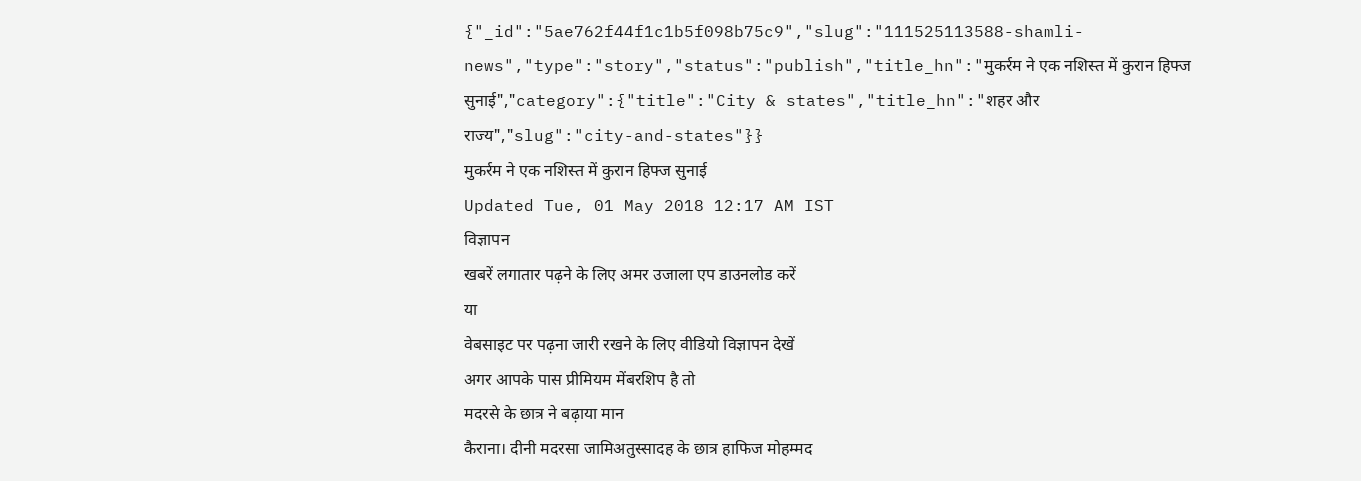{"_id":"5ae762f44f1c1b5f098b75c9","slug":"111525113588-shamli-news","type":"story","status":"publish","title_hn":"मुकर्रम ने एक नशिस्त में कुरान हिफ्ज सुनाई","category":{"title":"City & states","title_hn":"शहर और राज्य","slug":"city-and-states"}}
मुकर्रम ने एक नशिस्त में कुरान हिफ्ज सुनाई
Updated Tue, 01 May 2018 12:17 AM IST
विज्ञापन
खबरें लगातार पढ़ने के लिए अमर उजाला एप डाउनलोड करें
या
वेबसाइट पर पढ़ना जारी रखने के लिए वीडियो विज्ञापन देखें
अगर आपके पास प्रीमियम मेंबरशिप है तो
मदरसे के छात्र ने बढ़ाया मान
कैराना। दीनी मदरसा जामिअतुस्सादह के छात्र हाफिज मोहम्मद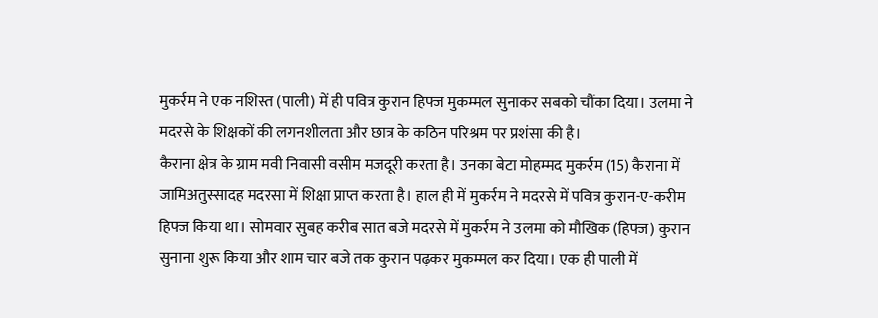मुकर्रम ने एक नशिस्त (पाली) में ही पवित्र कुरान हिफ्ज मुकम्मल सुनाकर सबको चौंका दिया। उलमा ने मदरसे के शिक्षकों की लगनशीलता और छात्र के कठिन परिश्रम पर प्रशंसा की है।
कैराना क्षेत्र के ग्राम मवी निवासी वसीम मजदूरी करता है। उनका बेटा मोहम्मद मुकर्रम (15) कैराना में जामिअतुस्सादह मदरसा में शिक्षा प्राप्त करता है। हाल ही में मुकर्रम ने मदरसे में पवित्र कुरान-ए-करीम हिफ्ज किया था। सोमवार सुबह करीब सात बजे मदरसे में मुकर्रम ने उलमा को मौखिक (हिफ्ज) कुरान सुनाना शुरू किया और शाम चार बजे तक कुरान पढ़कर मुकम्मल कर दिया। एक ही पाली में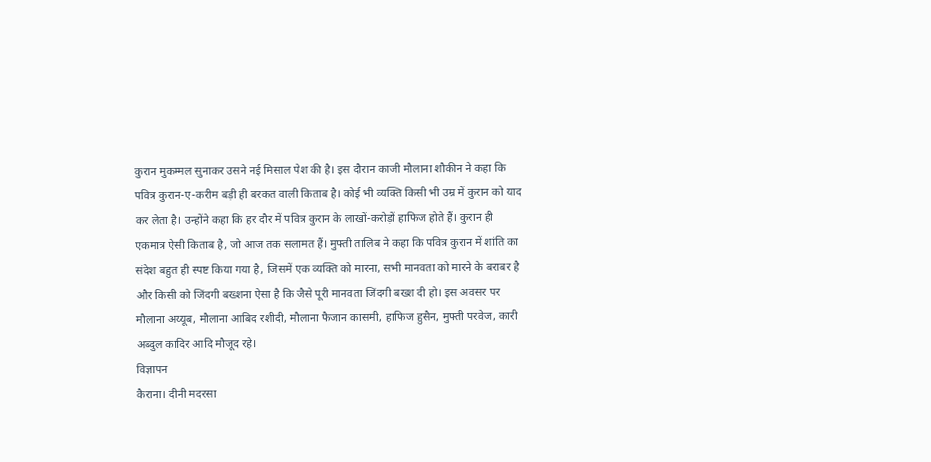कुरान मुकम्मल सुनाकर उसने नई मिसाल पेश की है। इस दौरान काजी मौलाना शौकीन ने कहा कि पवित्र कुरान-ए-करीम बड़ी ही बरकत वाली किताब है। कोई भी व्यक्ति किसी भी उम्र में कुरान को याद कर लेता है। उन्होंने कहा कि हर दौर में पवित्र कुरान के लाखों-करोड़ों हाफिज होते हैं। कुरान ही एकमात्र ऐसी किताब है, जो आज तक सलामत हैं। मुफ्ती तालिब ने कहा कि पवित्र कुरान में शांति का संदेश बहुत ही स्पष्ट किया गया है, जिसमें एक व्यक्ति को मारना, सभी मानवता को मारने के बराबर है और किसी को जिंदगी बख्शना ऐसा है कि जैसे पूरी मानवता जिंदगी बख्श दी हो। इस अवसर पर मौलाना अय्यूब, मौलाना आबिद रशीदी, मौलाना फैजान कासमी, हाफिज हुसैन, मुफ्ती परवेज, कारी अब्दुल कादिर आदि मौजूद रहे।
विज्ञापन
कैराना। दीनी मदरसा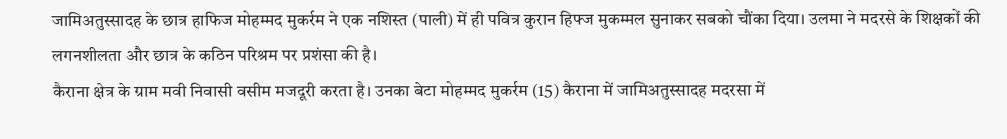जामिअतुस्सादह के छात्र हाफिज मोहम्मद मुकर्रम ने एक नशिस्त (पाली) में ही पवित्र कुरान हिफ्ज मुकम्मल सुनाकर सबको चौंका दिया। उलमा ने मदरसे के शिक्षकों की लगनशीलता और छात्र के कठिन परिश्रम पर प्रशंसा की है।
कैराना क्षेत्र के ग्राम मवी निवासी वसीम मजदूरी करता है। उनका बेटा मोहम्मद मुकर्रम (15) कैराना में जामिअतुस्सादह मदरसा में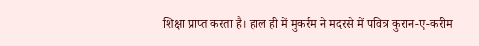शिक्षा प्राप्त करता है। हाल ही में मुकर्रम ने मदरसे में पवित्र कुरान-ए-करीम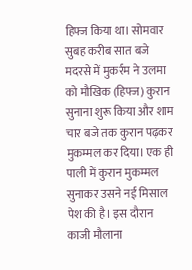हिफ्ज किया था। सोमवार सुबह करीब सात बजे मदरसे में मुकर्रम ने उलमा को मौखिक (हिफ्ज) कुरान सुनाना शुरू किया और शाम चार बजे तक कुरान पढ़कर मुकम्मल कर दिया। एक ही पाली में कुरान मुकम्मल सुनाकर उसने नई मिसाल पेश की है। इस दौरान काजी मौलाना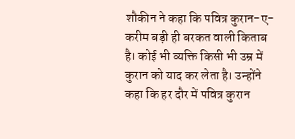शौकीन ने कहा कि पवित्र कुरान-ए-करीम बड़ी ही बरकत वाली किताब है। कोई भी व्यक्ति किसी भी उम्र में कुरान को याद कर लेता है। उन्होंने कहा कि हर दौर में पवित्र कुरान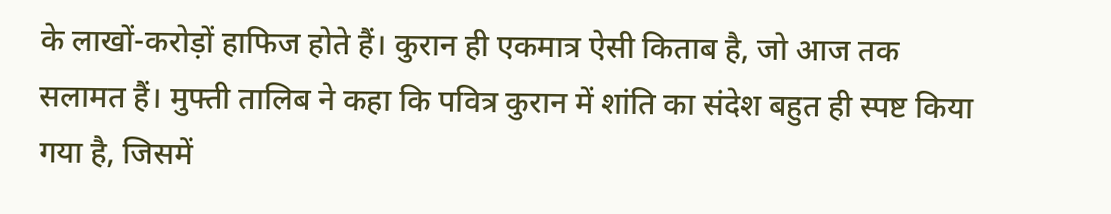के लाखों-करोड़ों हाफिज होते हैं। कुरान ही एकमात्र ऐसी किताब है, जो आज तक सलामत हैं। मुफ्ती तालिब ने कहा कि पवित्र कुरान में शांति का संदेश बहुत ही स्पष्ट किया गया है, जिसमें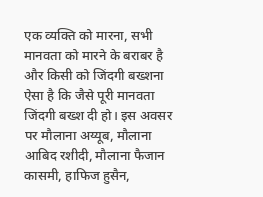एक व्यक्ति को मारना, सभी मानवता को मारने के बराबर है और किसी को जिंदगी बख्शना ऐसा है कि जैसे पूरी मानवता जिंदगी बख्श दी हो। इस अवसर पर मौलाना अय्यूब, मौलाना आबिद रशीदी, मौलाना फैजान कासमी, हाफिज हुसैन,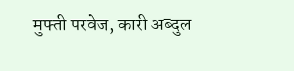मुफ्ती परवेज, कारी अब्दुल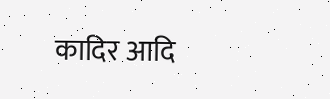कादिर आदि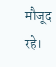मौजूद रहे।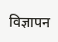विज्ञापन